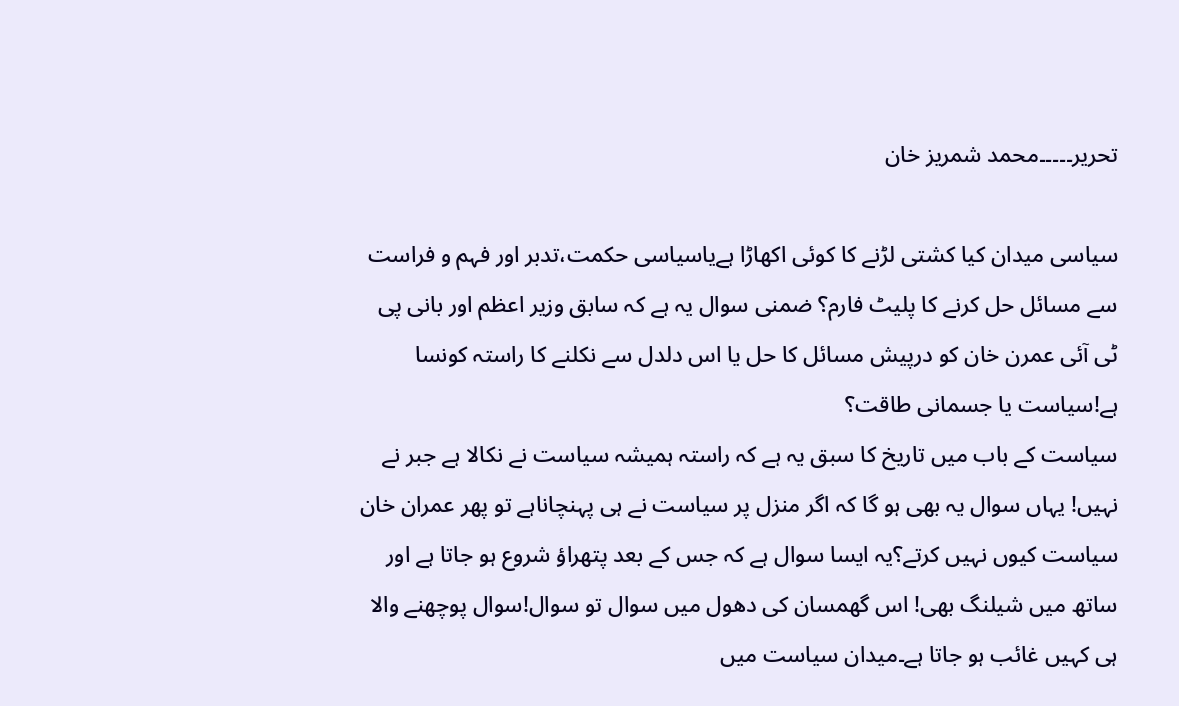تحریر۔۔۔۔۔محمد شمریز خان

سیاسی میدان کیا کشتی لڑنے کا کوئی اکھاڑا ہےیاسیاسی حکمت،تدبر اور فہم و فراست سے مسائل حل کرنے کا پلیٹ فارم؟ ضمنی سوال یہ ہے کہ سابق وزیر اعظم اور بانی پی ٹی آئی عمرن خان کو درپیش مسائل کا حل یا اس دلدل سے نکلنے کا راستہ کونسا ہے!سیاست یا جسمانی طاقت؟
سیاست کے باب میں تاریخ کا سبق یہ ہے کہ راستہ ہمیشہ سیاست نے نکالا ہے جبر نے نہیں! یہاں سوال یہ بھی ہو گا کہ اگر منزل پر سیاست نے ہی پہنچاناہے تو پھر عمران خان سیاست کیوں نہیں کرتے؟یہ ایسا سوال ہے کہ جس کے بعد پتھراؤ شروع ہو جاتا ہے اور ساتھ میں شیلنگ بھی! اس گھمسان کی دھول میں سوال تو سوال!سوال پوچھنے والا ہی کہیں غائب ہو جاتا ہے۔میدان سیاست میں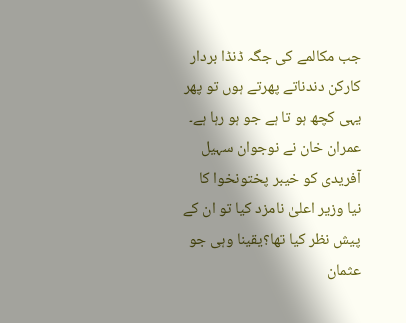جب مکالمے کی جگہ ڈنڈا بردار کارکن دندناتے پھرتے ہوں تو پھر یہی کچھ ہو تا ہے جو ہو رہا ہے۔
عمران خان نے نوجوان سہیل آفریدی کو خیبر پختونخوا کا نیا وزیر اعلیٰ نامزد کیا تو ان کے پیش نظر کیا تھا؟یقینا وہی جو عثمان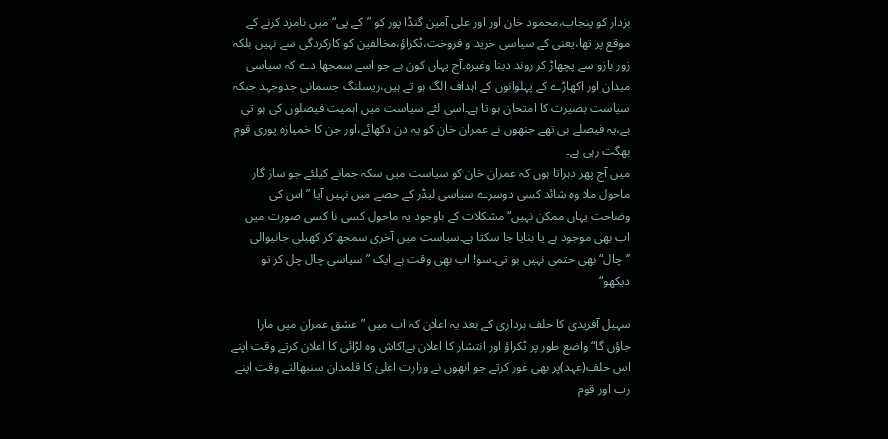بزدار کو پنجاب،محمود خان اور اور علی آمین گنڈا پور کو ”کے پی“میں نامزد کرنے کے موقع پر تھا،یعنی کے سیاسی خرید و فروخت،ٹکراؤ،مخالفین کو کارکردگی سے نہیں بلکہ زور بازو سے پچھاڑ کر روند دینا وغیرہ۔آج یہاں کون ہے جو اسے سمجھا دے کہ سیاسی میدان اور اکھاڑے کے پہلوانوں کے اہداف الگ ہو تے ہیں،ریسلنگ جسمانی جدوجہد جبکہ سیاست بصیرت کا امتحان ہو تا ہے۔اسی لئے سیاست میں اہمیت فیصلوں کی ہو تی ہے،یہ فیصلے ہی تھے جنھوں نے عمران خان کو یہ دن دکھائے،اور جن کا خمیازہ پوری قوم بھگت رہی ہے۔
میں آج پھر دہراتا ہوں کہ عمران خان کو سیاست میں سکہ جمانے کیلئے جو ساز گار ماحول ملا وہ شائد کسی دوسرے سیاسی لیڈر کے حصے میں نہیں آیا ”اس کی وضاحت یہاں ممکن نہیں“مشکلات کے باوجود یہ ماحول کسی نا کسی صورت میں اب بھی موجود ہے یا بنایا جا سکتا ہے۔سیاست میں آخری سمجھ کر کھیلی جانیوالی ’‘چال“ بھی حتمی نہیں ہو تی۔سو! اب بھی وقت ہے ایک ”سیاسی چال چل کر تو دیکھو“

سہیل آفریدی کا حلف برداری کے بعد یہ اعلان کہ اب میں ”عشق عمران میں مارا جاؤں گا“واضع طور پر ٹکراؤ اور انتشار کا اعلان ہے!کاش وہ لڑائی کا اعلان کرتے وقت اپنے اس حلف(عہد)پر بھی غور کرتے جو انھوں نے وزارت اعلیٰ کا قلمدان سنبھالتے وقت اپنے رب اور قوم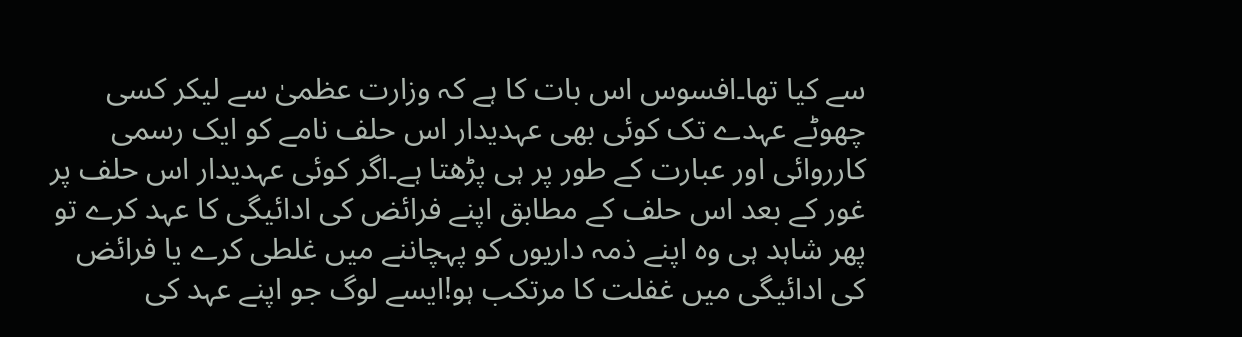سے کیا تھا۔افسوس اس بات کا ہے کہ وزارت عظمیٰ سے لیکر کسی چھوٹے عہدے تک کوئی بھی عہدیدار اس حلف نامے کو ایک رسمی کارروائی اور عبارت کے طور پر ہی پڑھتا ہے۔اگر کوئی عہدیدار اس حلف پر غور کے بعد اس حلف کے مطابق اپنے فرائض کی ادائیگی کا عہد کرے تو پھر شاہد ہی وہ اپنے ذمہ داریوں کو پہچاننے میں غلطی کرے یا فرائض کی ادائیگی میں غفلت کا مرتکب ہو!ایسے لوگ جو اپنے عہد کی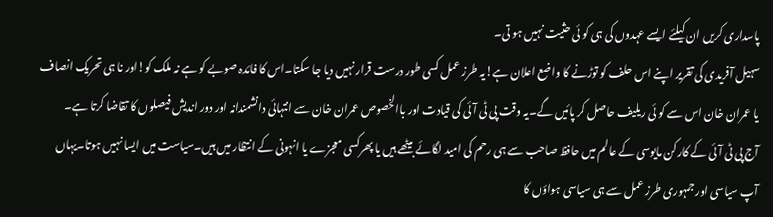پاسداری کریں ان کیلئے ایسے عہدوں کی ہی کو ئی حثیت نہیں ہو تی۔
سہیل آفریدی کی تقریر اپنے اس حلف کو توڑنے کا واضع اعلان ہے!یہ طرز عمل کسی طور درست قرار نہیں دیا جا سکتا۔اس کا فائدہ صوبے کو ہے نہ ملک کو!اور نا ہی تحریک انصاف یا عمران خان اس سے کو ئی ریلیف حاصل کر پائیں گے۔یہ وقت پی ٹی آئی کی قیادت اور باالخصوص عمران خان سے انتہائی دانشمندانہ اور دور اندیش فیصلوں کا تقاضا کرتا ہے۔
آج پی ٹی آئی کے کارکن مایوسی کے عالم میں حافظ صاحب سے ہی رحم کی امید لگائے بیٹھے ہیں یا پھرکسی معجزے یا انہونی کے انتظار میں ہیں۔سیاست میں ایسا نہیں ہوتا۔یہاں آپ سیاسی اور جمہوری طرز عمل سے ہی سیاسی ہواؤں کا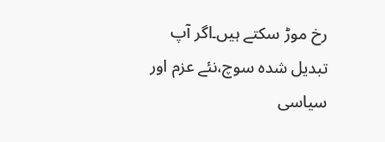رخ موڑ سکتے ہیں۔اگر آپ تبدیل شدہ سوچ،نئے عزم اور سیاسی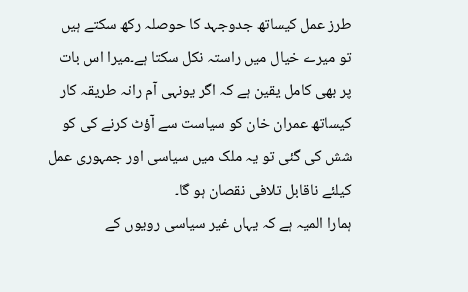طرز عمل کیساتھ جدوجہد کا حوصلہ رکھ سکتے ہیں تو میرے خیال میں راستہ نکل سکتا ہے۔میرا اس بات پر بھی کامل یقین ہے کہ اگر یونہی آم رانہ طریقہ کار کیساتھ عمران خان کو سیاست سے آؤٹ کرنے کی کو شش کی گئی تو یہ ملک میں سیاسی اور جمہوری عمل کیلئے ناقابل تلافی نقصان ہو گا۔
ہمارا المیہ ہے کہ یہاں غیر سیاسی رویوں کے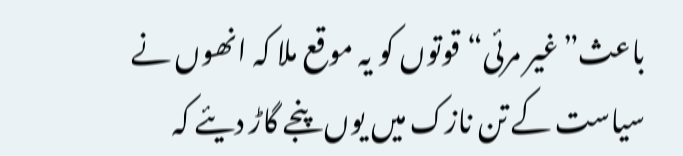باعث”غیر مرئی“قوتوں کو یہ موقع ملا کہ انھوں نے سیاست کے تن نازک میں یوں پنجے گاڑ دیئے کہ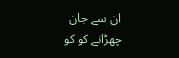ان سے جان چھڑانے کو کو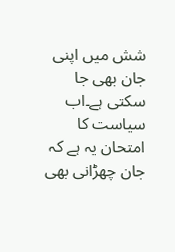شش میں اپنی جان بھی جا سکتی ہے۔اب سیاست کا امتحان یہ ہے کہ جان چھڑانی بھی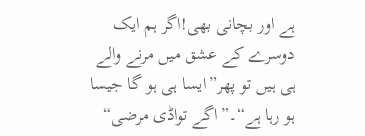ہے اور بچانی بھی!اگر ہم ایک دوسرے کے عشق میں مرنے والے ہی ہیں تو پھر”ایسا ہی ہو گا جیسا ہو رہا ہے“۔”اگے تواڈی مرضی“